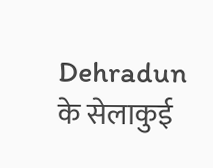Dehradun के सेलाकुई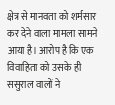क्षेत्र से मानवता को शर्मसार कर देने वाला मामला सामने आया है। आरोप है कि एक विवाहिता को उसके ही ससुराल वालों ने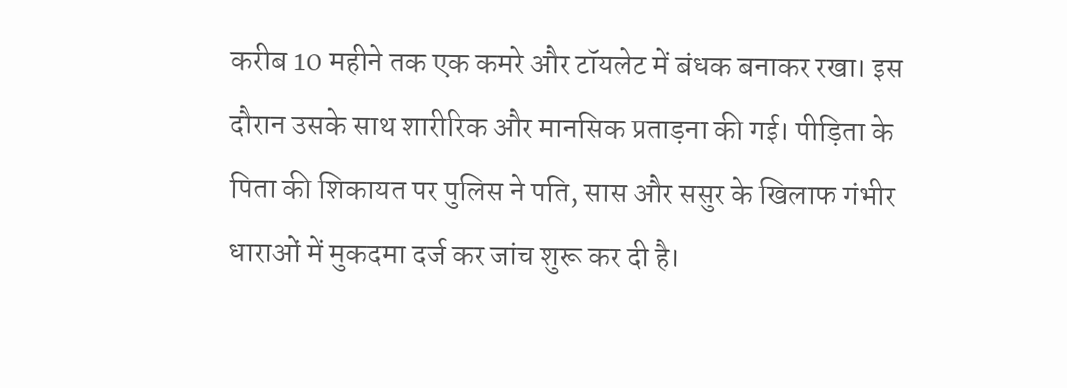करीब 10 महीने तक एक कमरे और टॉयलेट में बंधक बनाकर रखा। इस दौरान उसके साथ शारीरिक और मानसिक प्रताड़ना की गई। पीड़िता के पिता की शिकायत पर पुलिस ने पति, सास और ससुर के खिलाफ गंभीर धाराओं में मुकदमा दर्ज कर जांच शुरू कर दी है।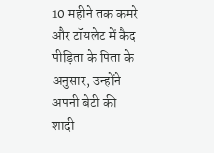10 महीने तक कमरे और टॉयलेट में कैद
पीड़िता के पिता के अनुसार, उन्होंने अपनी बेटी की शादी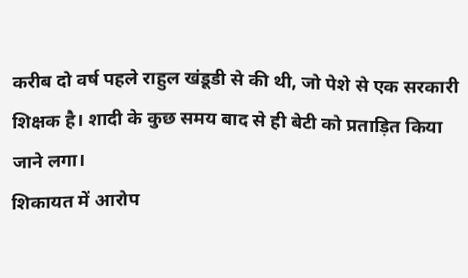करीब दो वर्ष पहले राहुल खंडूडी से की थी, जो पेशे से एक सरकारी शिक्षक है। शादी के कुछ समय बाद से ही बेटी को प्रताड़ित किया जाने लगा।
शिकायत में आरोप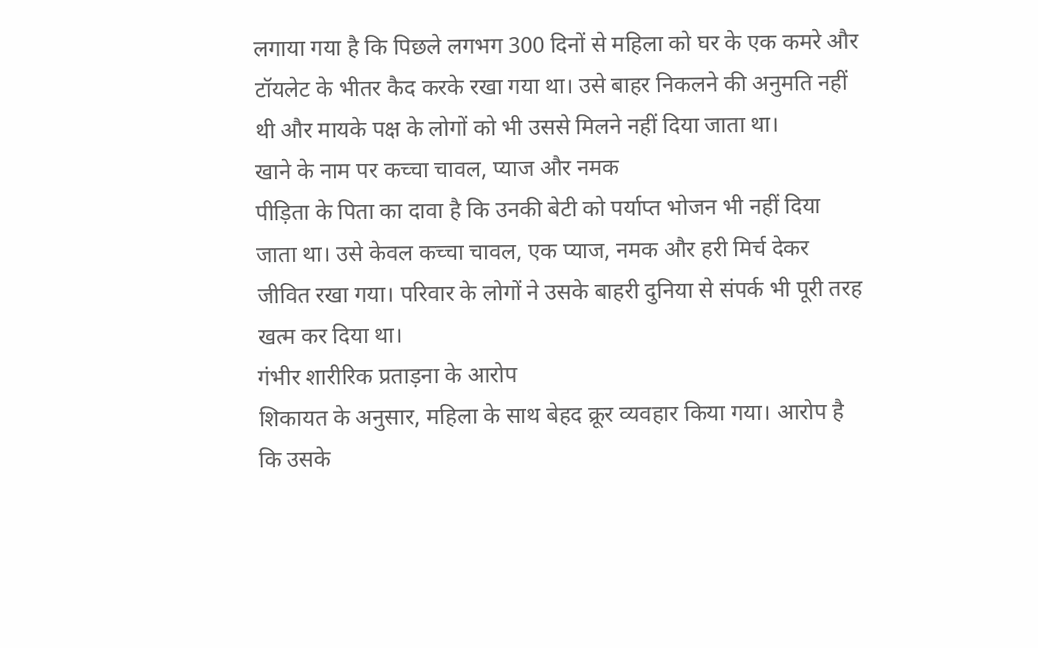लगाया गया है कि पिछले लगभग 300 दिनों से महिला को घर के एक कमरे और टॉयलेट के भीतर कैद करके रखा गया था। उसे बाहर निकलने की अनुमति नहीं थी और मायके पक्ष के लोगों को भी उससे मिलने नहीं दिया जाता था।
खाने के नाम पर कच्चा चावल, प्याज और नमक
पीड़िता के पिता का दावा है कि उनकी बेटी को पर्याप्त भोजन भी नहीं दिया जाता था। उसे केवल कच्चा चावल, एक प्याज, नमक और हरी मिर्च देकर जीवित रखा गया। परिवार के लोगों ने उसके बाहरी दुनिया से संपर्क भी पूरी तरह खत्म कर दिया था।
गंभीर शारीरिक प्रताड़ना के आरोप
शिकायत के अनुसार, महिला के साथ बेहद क्रूर व्यवहार किया गया। आरोप है कि उसके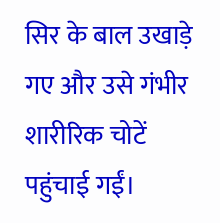सिर के बाल उखाड़े गए और उसे गंभीर शारीरिक चोटें पहुंचाई गईं।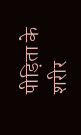पीड़िता के शरीर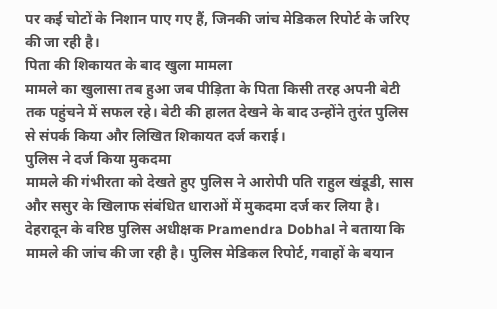पर कई चोटों के निशान पाए गए हैं, जिनकी जांच मेडिकल रिपोर्ट के जरिए की जा रही है।
पिता की शिकायत के बाद खुला मामला
मामले का खुलासा तब हुआ जब पीड़िता के पिता किसी तरह अपनी बेटी तक पहुंचने में सफल रहे। बेटी की हालत देखने के बाद उन्होंने तुरंत पुलिस से संपर्क किया और लिखित शिकायत दर्ज कराई।
पुलिस ने दर्ज किया मुकदमा
मामले की गंभीरता को देखते हुए पुलिस ने आरोपी पति राहुल खंडूडी, सास और ससुर के खिलाफ संबंधित धाराओं में मुकदमा दर्ज कर लिया है।
देहरादून के वरिष्ठ पुलिस अधीक्षक Pramendra Dobhal ने बताया कि मामले की जांच की जा रही है। पुलिस मेडिकल रिपोर्ट, गवाहों के बयान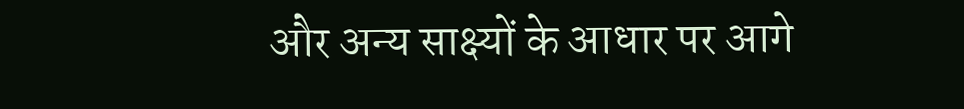और अन्य साक्ष्यों के आधार पर आगे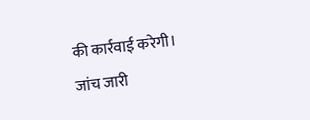की कार्रवाई करेगी।
जांच जारी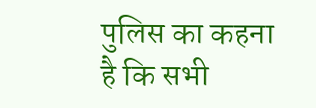पुलिस का कहना है कि सभी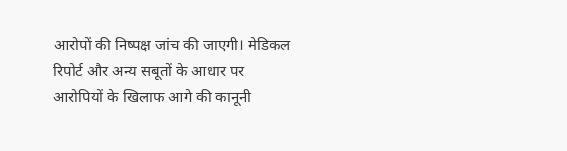आरोपों की निष्पक्ष जांच की जाएगी। मेडिकल रिपोर्ट और अन्य सबूतों के आधार पर आरोपियों के खिलाफ आगे की कानूनी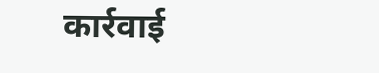कार्रवाई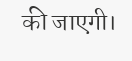की जाएगी।